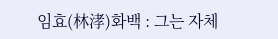임효(林涍)화백 : 그는 자체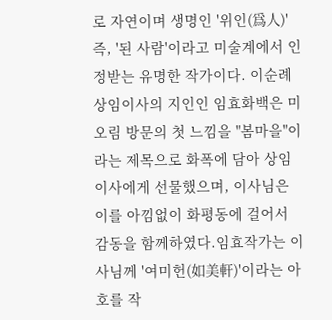로 자연이며 생명인 '위인(爲人)' 즉, '된 사람'이라고 미술계에서 인정받는 유명한 작가이다. 이순례상임이사의 지인인 임효화백은 미오림 방문의 첫 느낌을 "봄마을"이라는 제목으로 화폭에 담아 상임이사에게 선물했으며, 이사님은 이를 아낌없이 화평동에 걸어서 감동을 함께하였다.임효작가는 이사님께 '여미헌(如美軒)'이라는 아호를 작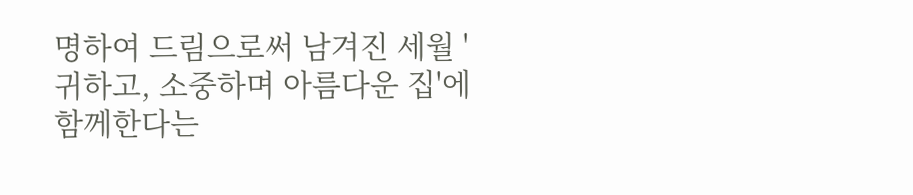명하여 드림으로써 남겨진 세월 '귀하고, 소중하며 아름다운 집'에 함께한다는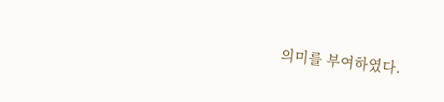의미를 부여하였다.